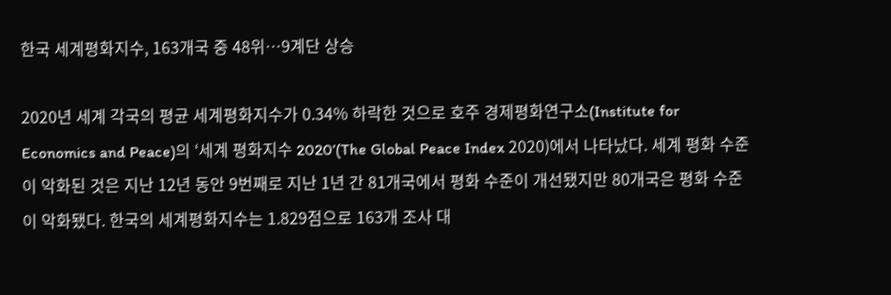한국 세계평화지수, 163개국 중 48위…9계단 상승

2020년 세계 각국의 평균 세계평화지수가 0.34% 하락한 것으로 호주 경제평화연구소(Institute for Economics and Peace)의 ‘세계 평화지수 2020’(The Global Peace Index 2020)에서 나타났다. 세계 평화 수준이 악화된 것은 지난 12년 동안 9번째로 지난 1년 간 81개국에서 평화 수준이 개선됐지만 80개국은 평화 수준이 악화됐다. 한국의 세계평화지수는 1.829점으로 163개 조사 대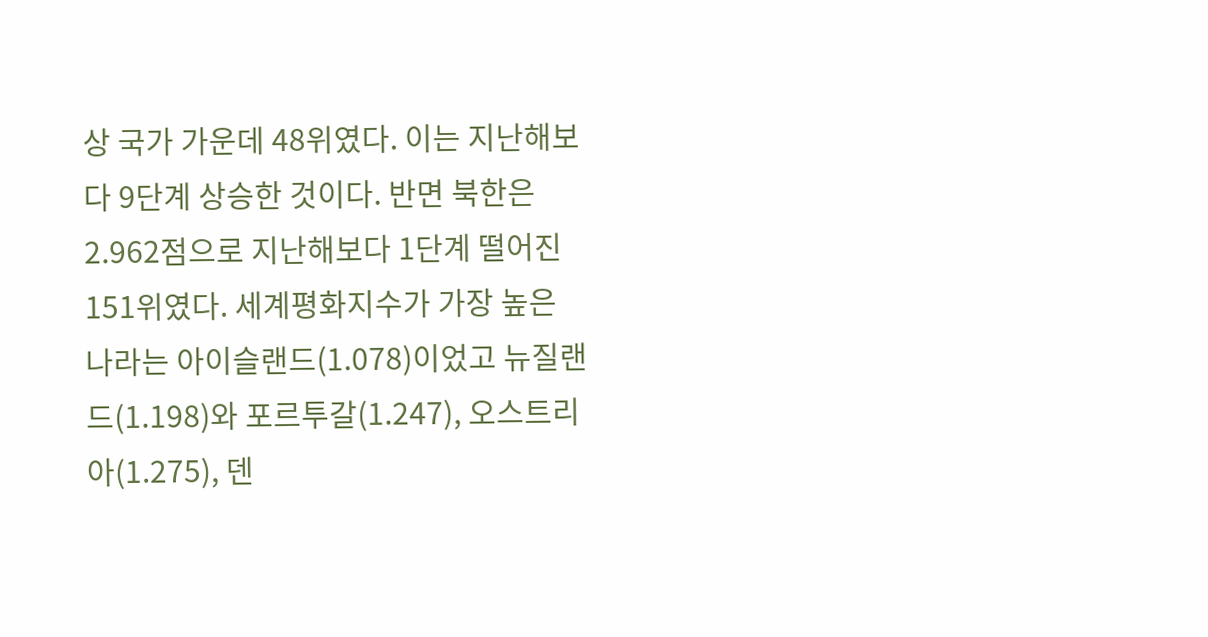상 국가 가운데 48위였다. 이는 지난해보다 9단계 상승한 것이다. 반면 북한은 2.962점으로 지난해보다 1단계 떨어진 151위였다. 세계평화지수가 가장 높은 나라는 아이슬랜드(1.078)이었고 뉴질랜드(1.198)와 포르투갈(1.247), 오스트리아(1.275), 덴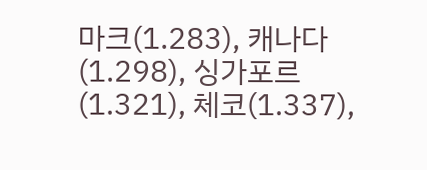마크(1.283), 캐나다(1.298), 싱가포르(1.321), 체코(1.337),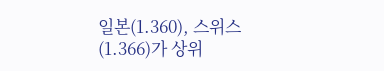일본(1.360), 스위스(1.366)가 상위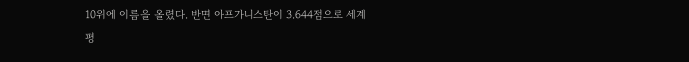10위에 이름을 올렸다. 반면 아프가니스탄이 3.644점으로 세계평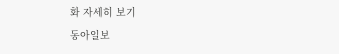화 자세히 보기
동아일보